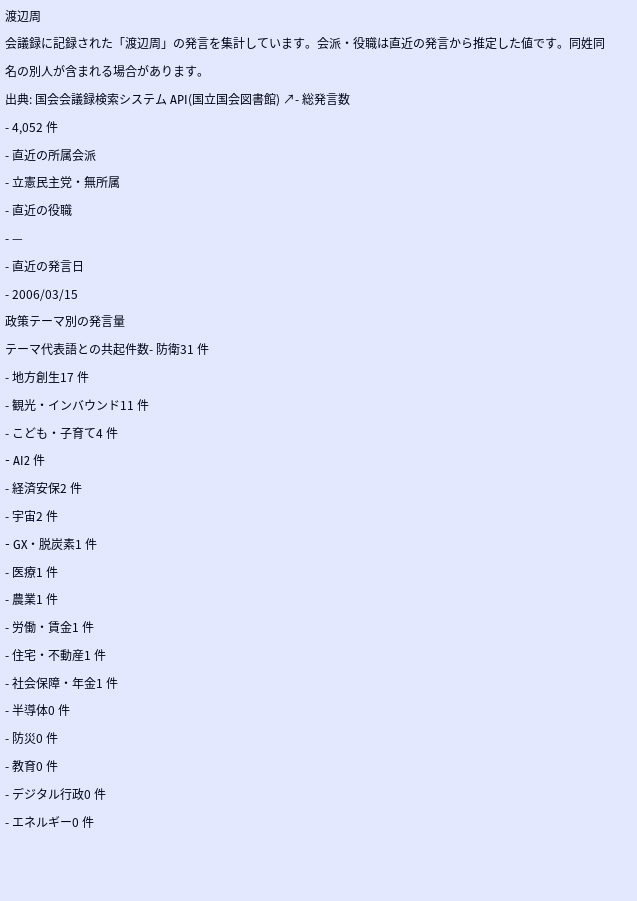渡辺周
会議録に記録された「渡辺周」の発言を集計しています。会派・役職は直近の発言から推定した値です。同姓同名の別人が含まれる場合があります。
出典: 国会会議録検索システム API(国立国会図書館) ↗- 総発言数
- 4,052 件
- 直近の所属会派
- 立憲民主党・無所属
- 直近の役職
- —
- 直近の発言日
- 2006/03/15
政策テーマ別の発言量
テーマ代表語との共起件数- 防衛31 件
- 地方創生17 件
- 観光・インバウンド11 件
- こども・子育て4 件
- AI2 件
- 経済安保2 件
- 宇宙2 件
- GX・脱炭素1 件
- 医療1 件
- 農業1 件
- 労働・賃金1 件
- 住宅・不動産1 件
- 社会保障・年金1 件
- 半導体0 件
- 防災0 件
- 教育0 件
- デジタル行政0 件
- エネルギー0 件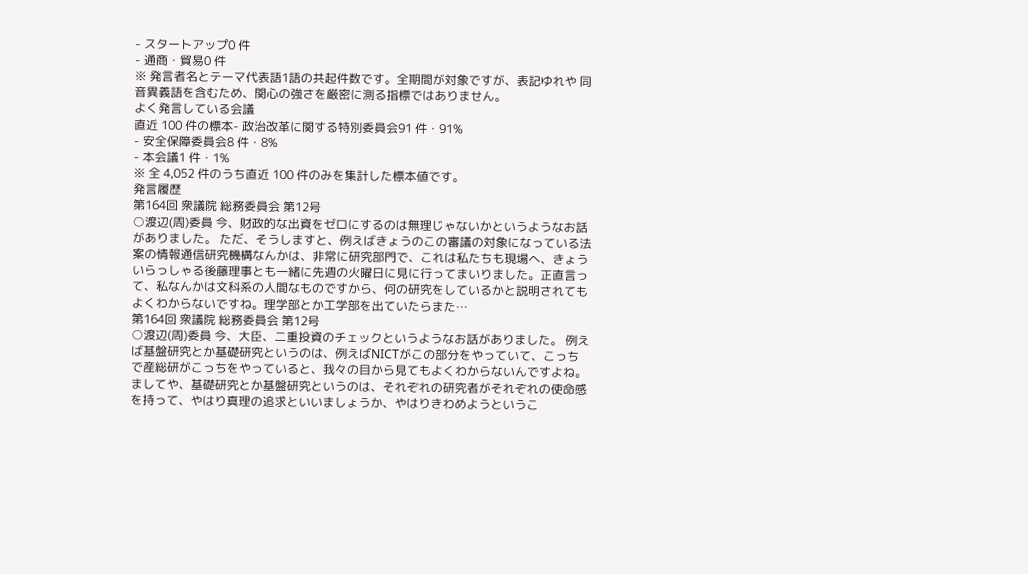- スタートアップ0 件
- 通商・貿易0 件
※ 発言者名とテーマ代表語1語の共起件数です。全期間が対象ですが、表記ゆれや 同音異義語を含むため、関心の強さを厳密に測る指標ではありません。
よく発言している会議
直近 100 件の標本- 政治改革に関する特別委員会91 件・91%
- 安全保障委員会8 件・8%
- 本会議1 件・1%
※ 全 4,052 件のうち直近 100 件のみを集計した標本値です。
発言履歴
第164回 衆議院 総務委員会 第12号
○渡辺(周)委員 今、財政的な出資をゼロにするのは無理じゃないかというようなお話がありました。 ただ、そうしますと、例えばきょうのこの審議の対象になっている法案の情報通信研究機構なんかは、非常に研究部門で、これは私たちも現場へ、きょういらっしゃる後藤理事とも一緒に先週の火曜日に見に行ってまいりました。正直言って、私なんかは文科系の人間なものですから、何の研究をしているかと説明されてもよくわからないですね。理学部とか工学部を出ていたらまた…
第164回 衆議院 総務委員会 第12号
○渡辺(周)委員 今、大臣、二重投資のチェックというようなお話がありました。 例えば基盤研究とか基礎研究というのは、例えばNICTがこの部分をやっていて、こっちで産総研がこっちをやっていると、我々の目から見てもよくわからないんですよね。ましてや、基礎研究とか基盤研究というのは、それぞれの研究者がそれぞれの使命感を持って、やはり真理の追求といいましょうか、やはりきわめようというこ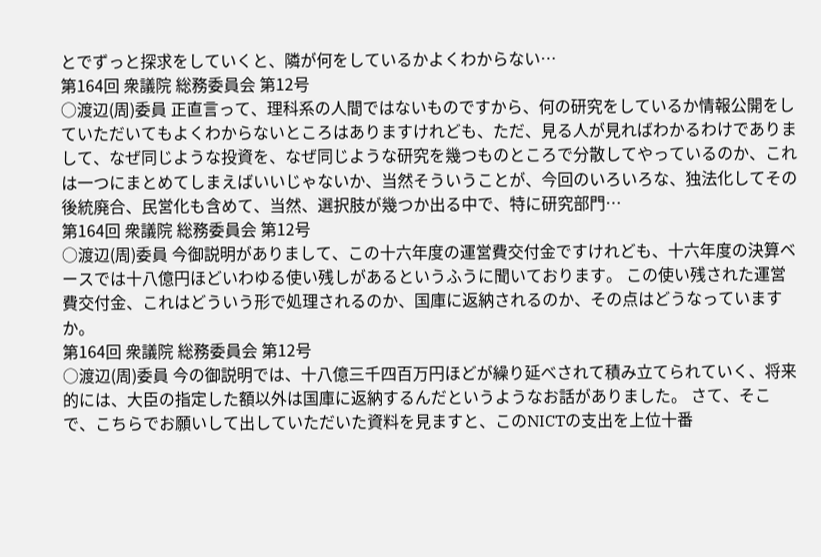とでずっと探求をしていくと、隣が何をしているかよくわからない…
第164回 衆議院 総務委員会 第12号
○渡辺(周)委員 正直言って、理科系の人間ではないものですから、何の研究をしているか情報公開をしていただいてもよくわからないところはありますけれども、ただ、見る人が見ればわかるわけでありまして、なぜ同じような投資を、なぜ同じような研究を幾つものところで分散してやっているのか、これは一つにまとめてしまえばいいじゃないか、当然そういうことが、今回のいろいろな、独法化してその後統廃合、民営化も含めて、当然、選択肢が幾つか出る中で、特に研究部門…
第164回 衆議院 総務委員会 第12号
○渡辺(周)委員 今御説明がありまして、この十六年度の運営費交付金ですけれども、十六年度の決算ベースでは十八億円ほどいわゆる使い残しがあるというふうに聞いております。 この使い残された運営費交付金、これはどういう形で処理されるのか、国庫に返納されるのか、その点はどうなっていますか。
第164回 衆議院 総務委員会 第12号
○渡辺(周)委員 今の御説明では、十八億三千四百万円ほどが繰り延べされて積み立てられていく、将来的には、大臣の指定した額以外は国庫に返納するんだというようなお話がありました。 さて、そこで、こちらでお願いして出していただいた資料を見ますと、このNICTの支出を上位十番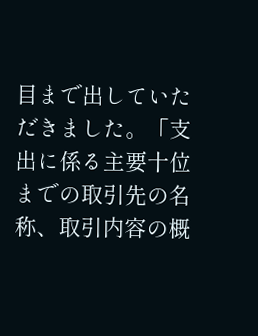目まで出していただきました。「支出に係る主要十位までの取引先の名称、取引内容の概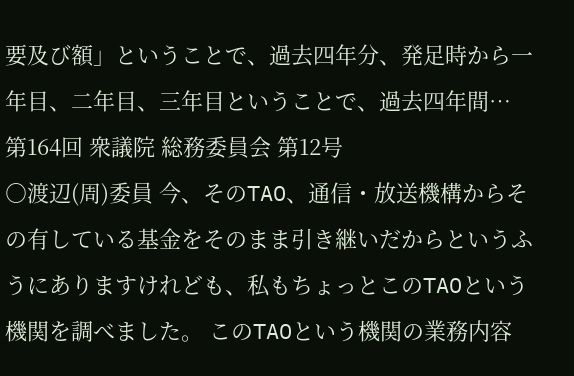要及び額」ということで、過去四年分、発足時から一年目、二年目、三年目ということで、過去四年間…
第164回 衆議院 総務委員会 第12号
○渡辺(周)委員 今、そのTAO、通信・放送機構からその有している基金をそのまま引き継いだからというふうにありますけれども、私もちょっとこのTAOという機関を調べました。 このTAOという機関の業務内容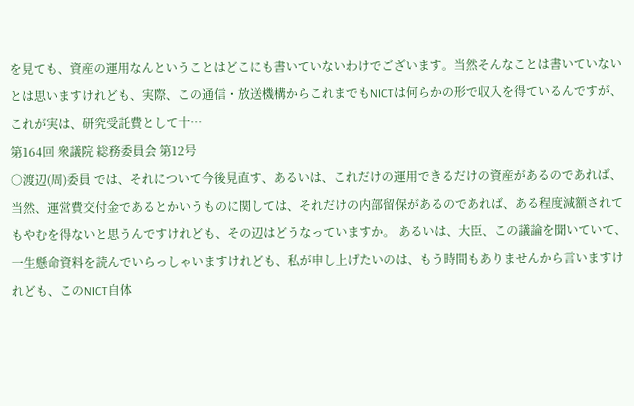を見ても、資産の運用なんということはどこにも書いていないわけでございます。当然そんなことは書いていないとは思いますけれども、実際、この通信・放送機構からこれまでもNICTは何らかの形で収入を得ているんですが、これが実は、研究受託費として十…
第164回 衆議院 総務委員会 第12号
○渡辺(周)委員 では、それについて今後見直す、あるいは、これだけの運用できるだけの資産があるのであれば、当然、運営費交付金であるとかいうものに関しては、それだけの内部留保があるのであれば、ある程度減額されてもやむを得ないと思うんですけれども、その辺はどうなっていますか。 あるいは、大臣、この議論を聞いていて、一生懸命資料を読んでいらっしゃいますけれども、私が申し上げたいのは、もう時間もありませんから言いますけれども、このNICT自体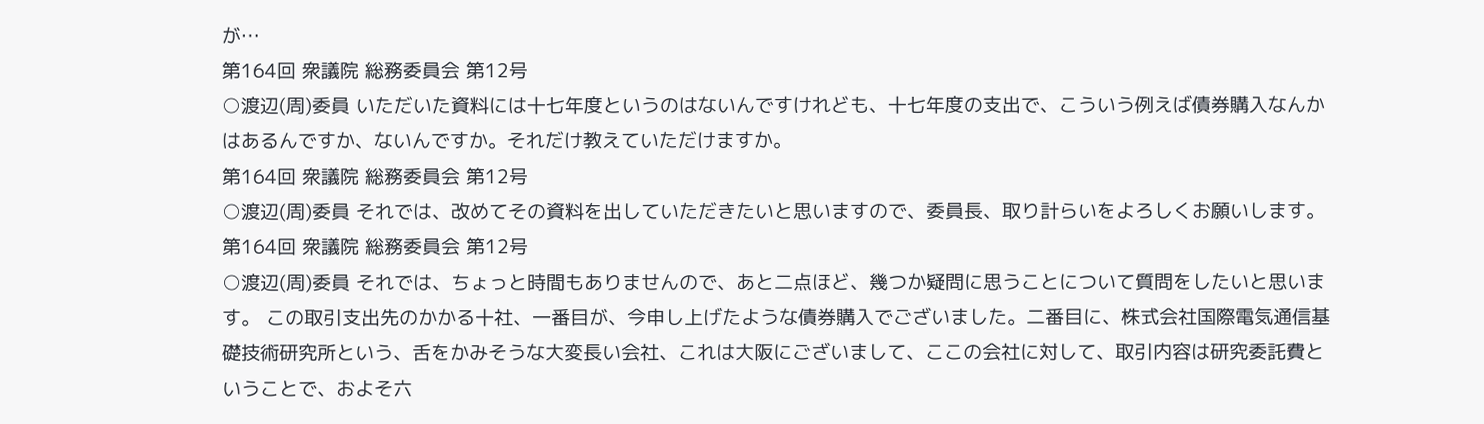が…
第164回 衆議院 総務委員会 第12号
○渡辺(周)委員 いただいた資料には十七年度というのはないんですけれども、十七年度の支出で、こういう例えば債券購入なんかはあるんですか、ないんですか。それだけ教えていただけますか。
第164回 衆議院 総務委員会 第12号
○渡辺(周)委員 それでは、改めてその資料を出していただきたいと思いますので、委員長、取り計らいをよろしくお願いします。
第164回 衆議院 総務委員会 第12号
○渡辺(周)委員 それでは、ちょっと時間もありませんので、あと二点ほど、幾つか疑問に思うことについて質問をしたいと思います。 この取引支出先のかかる十社、一番目が、今申し上げたような債券購入でございました。二番目に、株式会社国際電気通信基礎技術研究所という、舌をかみそうな大変長い会社、これは大阪にございまして、ここの会社に対して、取引内容は研究委託費ということで、およそ六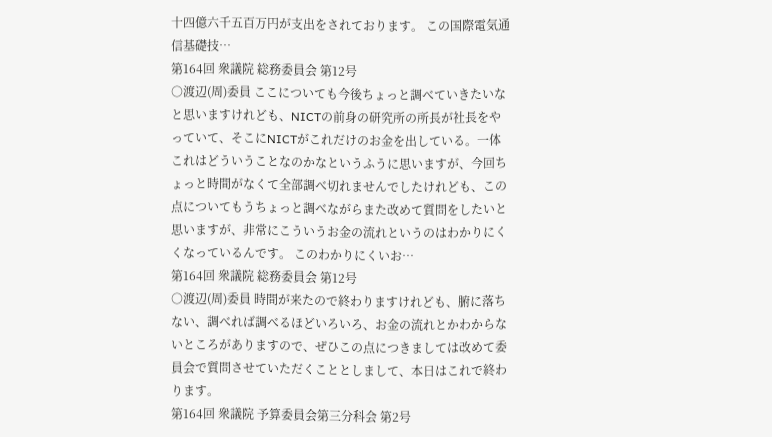十四億六千五百万円が支出をされております。 この国際電気通信基礎技…
第164回 衆議院 総務委員会 第12号
○渡辺(周)委員 ここについても今後ちょっと調べていきたいなと思いますけれども、NICTの前身の研究所の所長が社長をやっていて、そこにNICTがこれだけのお金を出している。一体これはどういうことなのかなというふうに思いますが、今回ちょっと時間がなくて全部調べ切れませんでしたけれども、この点についてもうちょっと調べながらまた改めて質問をしたいと思いますが、非常にこういうお金の流れというのはわかりにくくなっているんです。 このわかりにくいお…
第164回 衆議院 総務委員会 第12号
○渡辺(周)委員 時間が来たので終わりますけれども、腑に落ちない、調べれば調べるほどいろいろ、お金の流れとかわからないところがありますので、ぜひこの点につきましては改めて委員会で質問させていただくこととしまして、本日はこれで終わります。
第164回 衆議院 予算委員会第三分科会 第2号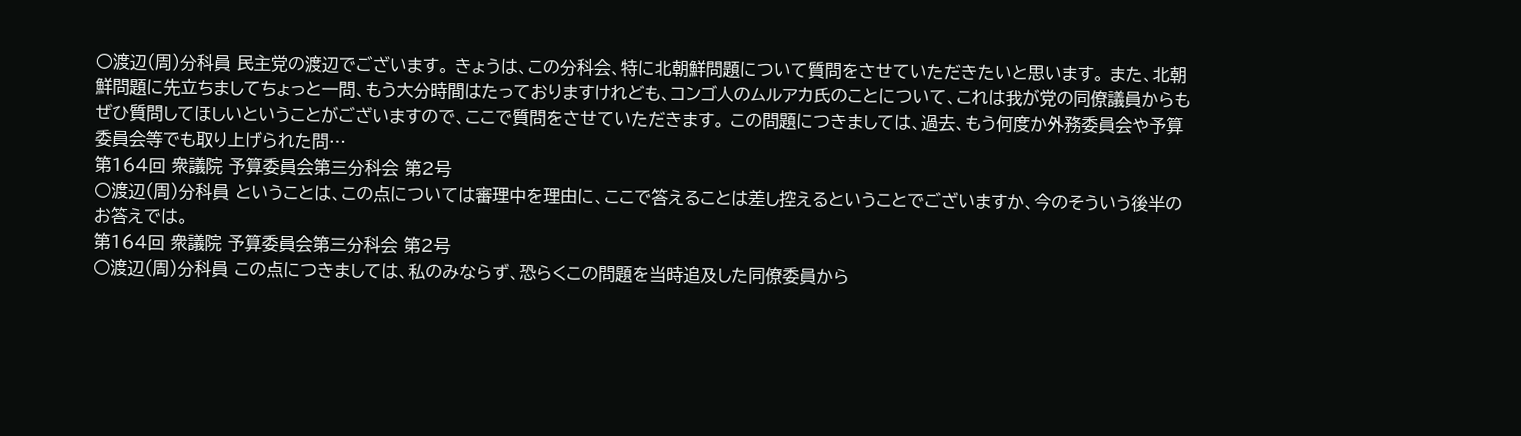○渡辺(周)分科員 民主党の渡辺でございます。 きょうは、この分科会、特に北朝鮮問題について質問をさせていただきたいと思います。 また、北朝鮮問題に先立ちましてちょっと一問、もう大分時間はたっておりますけれども、コンゴ人のムルアカ氏のことについて、これは我が党の同僚議員からもぜひ質問してほしいということがございますので、ここで質問をさせていただきます。 この問題につきましては、過去、もう何度か外務委員会や予算委員会等でも取り上げられた問…
第164回 衆議院 予算委員会第三分科会 第2号
○渡辺(周)分科員 ということは、この点については審理中を理由に、ここで答えることは差し控えるということでございますか、今のそういう後半のお答えでは。
第164回 衆議院 予算委員会第三分科会 第2号
○渡辺(周)分科員 この点につきましては、私のみならず、恐らくこの問題を当時追及した同僚委員から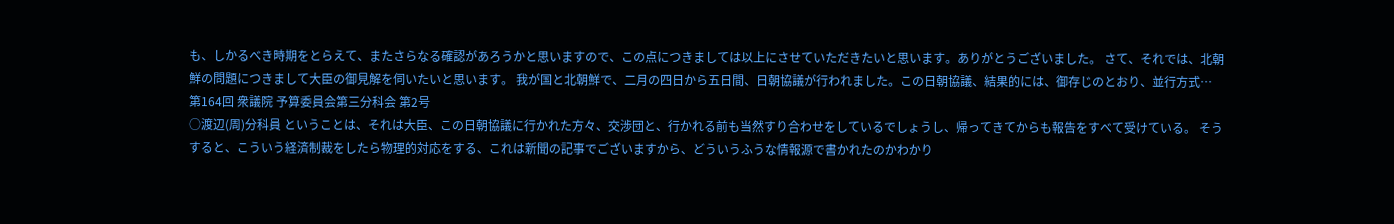も、しかるべき時期をとらえて、またさらなる確認があろうかと思いますので、この点につきましては以上にさせていただきたいと思います。ありがとうございました。 さて、それでは、北朝鮮の問題につきまして大臣の御見解を伺いたいと思います。 我が国と北朝鮮で、二月の四日から五日間、日朝協議が行われました。この日朝協議、結果的には、御存じのとおり、並行方式…
第164回 衆議院 予算委員会第三分科会 第2号
○渡辺(周)分科員 ということは、それは大臣、この日朝協議に行かれた方々、交渉団と、行かれる前も当然すり合わせをしているでしょうし、帰ってきてからも報告をすべて受けている。 そうすると、こういう経済制裁をしたら物理的対応をする、これは新聞の記事でございますから、どういうふうな情報源で書かれたのかわかり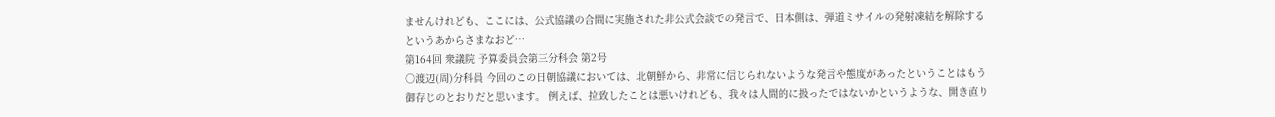ませんけれども、ここには、公式協議の合間に実施された非公式会談での発言で、日本側は、弾道ミサイルの発射凍結を解除するというあからさまなおど…
第164回 衆議院 予算委員会第三分科会 第2号
○渡辺(周)分科員 今回のこの日朝協議においては、北朝鮮から、非常に信じられないような発言や態度があったということはもう御存じのとおりだと思います。 例えば、拉致したことは悪いけれども、我々は人間的に扱ったではないかというような、開き直り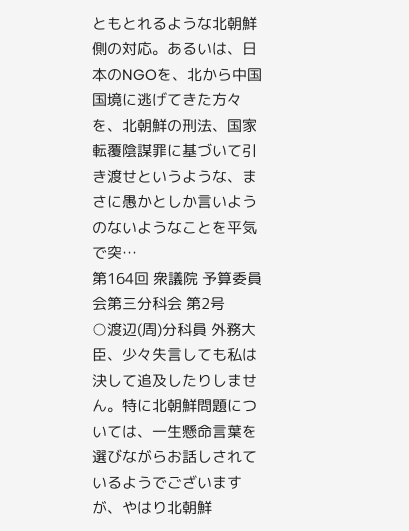ともとれるような北朝鮮側の対応。あるいは、日本のNGOを、北から中国国境に逃げてきた方々を、北朝鮮の刑法、国家転覆陰謀罪に基づいて引き渡せというような、まさに愚かとしか言いようのないようなことを平気で突…
第164回 衆議院 予算委員会第三分科会 第2号
○渡辺(周)分科員 外務大臣、少々失言しても私は決して追及したりしません。特に北朝鮮問題については、一生懸命言葉を選びながらお話しされているようでございますが、やはり北朝鮮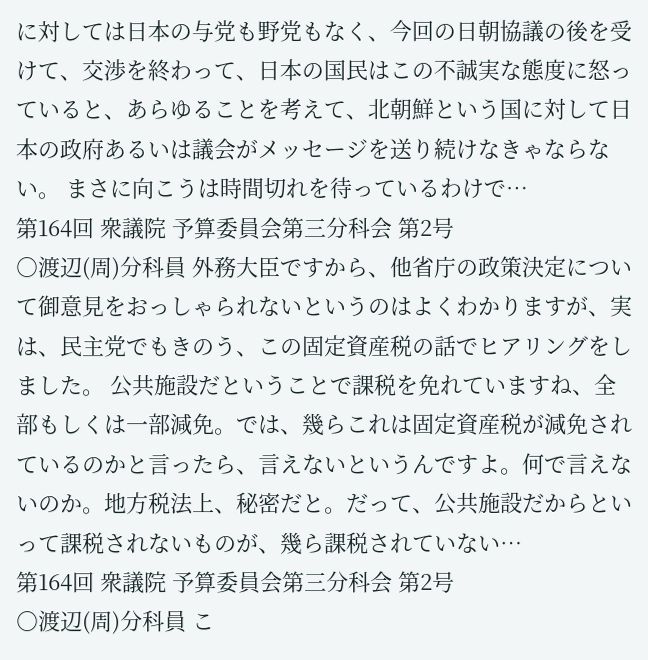に対しては日本の与党も野党もなく、今回の日朝協議の後を受けて、交渉を終わって、日本の国民はこの不誠実な態度に怒っていると、あらゆることを考えて、北朝鮮という国に対して日本の政府あるいは議会がメッセージを送り続けなきゃならない。 まさに向こうは時間切れを待っているわけで…
第164回 衆議院 予算委員会第三分科会 第2号
○渡辺(周)分科員 外務大臣ですから、他省庁の政策決定について御意見をおっしゃられないというのはよくわかりますが、実は、民主党でもきのう、この固定資産税の話でヒアリングをしました。 公共施設だということで課税を免れていますね、全部もしくは一部減免。では、幾らこれは固定資産税が減免されているのかと言ったら、言えないというんですよ。何で言えないのか。地方税法上、秘密だと。だって、公共施設だからといって課税されないものが、幾ら課税されていない…
第164回 衆議院 予算委員会第三分科会 第2号
○渡辺(周)分科員 こ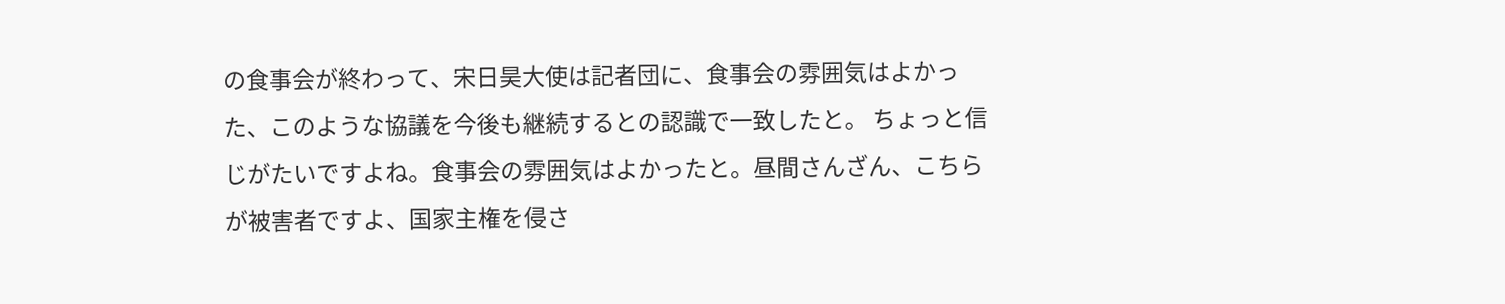の食事会が終わって、宋日昊大使は記者団に、食事会の雰囲気はよかった、このような協議を今後も継続するとの認識で一致したと。 ちょっと信じがたいですよね。食事会の雰囲気はよかったと。昼間さんざん、こちらが被害者ですよ、国家主権を侵さ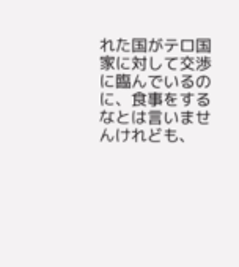れた国がテロ国家に対して交渉に臨んでいるのに、食事をするなとは言いませんけれども、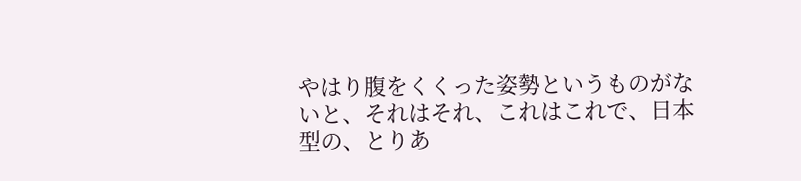やはり腹をくくった姿勢というものがないと、それはそれ、これはこれで、日本型の、とりあ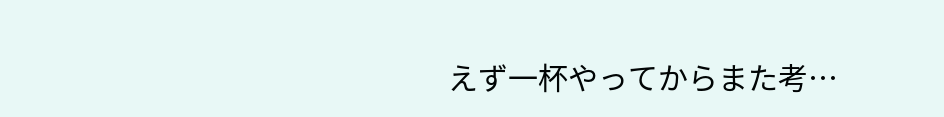えず一杯やってからまた考…